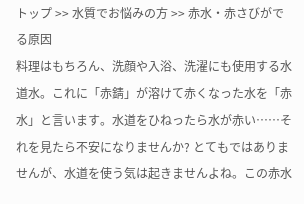トップ >> 水質でお悩みの方 >> 赤水・赤さびがでる原因
料理はもちろん、洗顔や入浴、洗濯にも使用する水道水。これに「赤錆」が溶けて赤くなった水を「赤水」と言います。水道をひねったら水が赤い……それを見たら不安になりませんか? とてもではありませんが、水道を使う気は起きませんよね。この赤水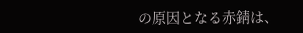の原因となる赤錆は、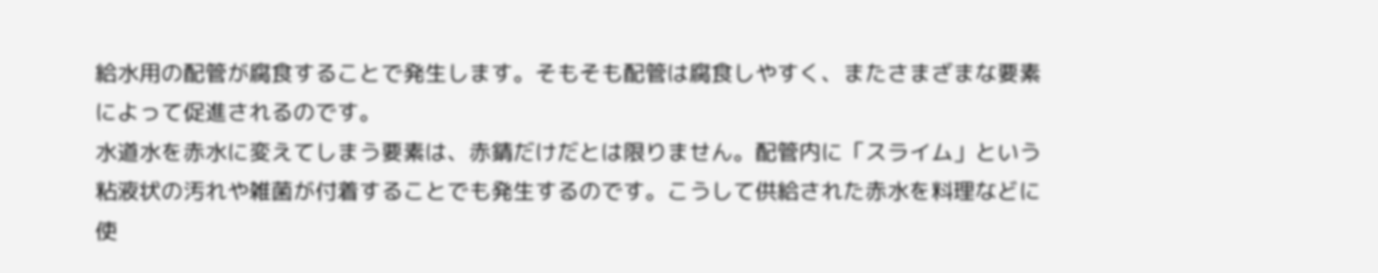給水用の配管が腐食することで発生します。そもそも配管は腐食しやすく、またさまざまな要素によって促進されるのです。
水道水を赤水に変えてしまう要素は、赤錆だけだとは限りません。配管内に「スライム」という粘液状の汚れや雑菌が付着することでも発生するのです。こうして供給された赤水を料理などに使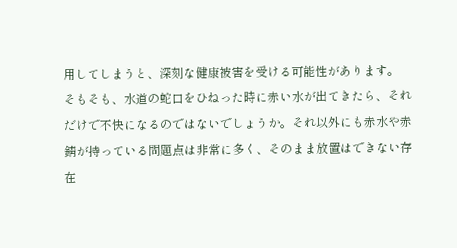用してしまうと、深刻な健康被害を受ける可能性があります。
そもそも、水道の蛇口をひねった時に赤い水が出てきたら、それだけで不快になるのではないでしょうか。それ以外にも赤水や赤錆が持っている問題点は非常に多く、そのまま放置はできない存在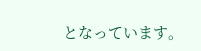となっています。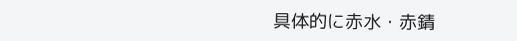具体的に赤水・赤錆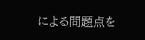による問題点を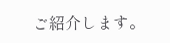ご紹介します。